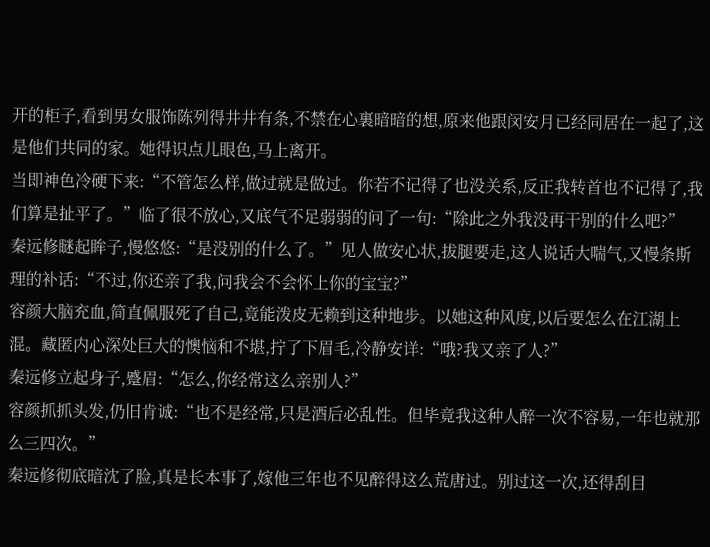开的柜子,看到男女服饰陈列得井井有条,不禁在心裏暗暗的想,原来他跟闵安月已经同居在一起了,这是他们共同的家。她得识点儿眼色,马上离开。
当即神色冷硬下来:“不管怎么样,做过就是做过。你若不记得了也没关系,反正我转首也不记得了,我们算是扯平了。”临了很不放心,又底气不足弱弱的问了一句:“除此之外我没再干别的什么吧?”
秦远修瞇起眸子,慢悠悠:“是没别的什么了。”见人做安心状,拔腿要走,这人说话大喘气,又慢条斯理的补话:“不过,你还亲了我,问我会不会怀上你的宝宝?”
容颜大脑充血,简直佩服死了自己,竟能泼皮无赖到这种地步。以她这种风度,以后要怎么在江湖上混。藏匿内心深处巨大的懊恼和不堪,拧了下眉毛,冷静安详:“哦?我又亲了人?”
秦远修立起身子,蹙眉:“怎么,你经常这么亲别人?”
容颜抓抓头发,仍旧肯诚:“也不是经常,只是酒后必乱性。但毕竟我这种人醉一次不容易,一年也就那么三四次。”
秦远修彻底暗沈了脸,真是长本事了,嫁他三年也不见醉得这么荒唐过。别过这一次,还得刮目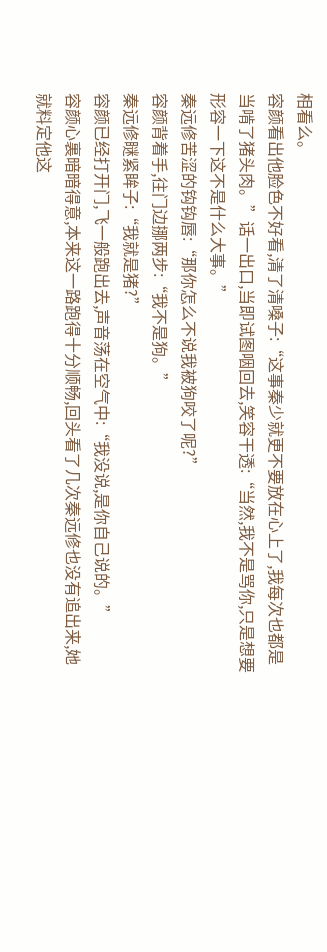相看么。
容颜看出他脸色不好看,清了清嗓子:“这事秦少就更不要放在心上了,我每次也都是当啃了猪头肉。”话一出口,当即试图咽回去,笑容干透:“当然,我不是骂你,只是想要形容一下这不是什么大事。”
秦远修苦涩的钩钩唇:“那你怎么不说我被狗咬了呢?”
容颜背着手,往门边挪两步:“我不是狗。”
秦远修瞇紧眸子:“我就是猪?”
容颜已经打开门,飞一般跑出去,声音荡在空气中:“我没说,是你自己说的。”
容颜心裏暗暗得意,本来这一路跑得十分顺畅,回头看了几次秦远修也没有追出来,她就料定他这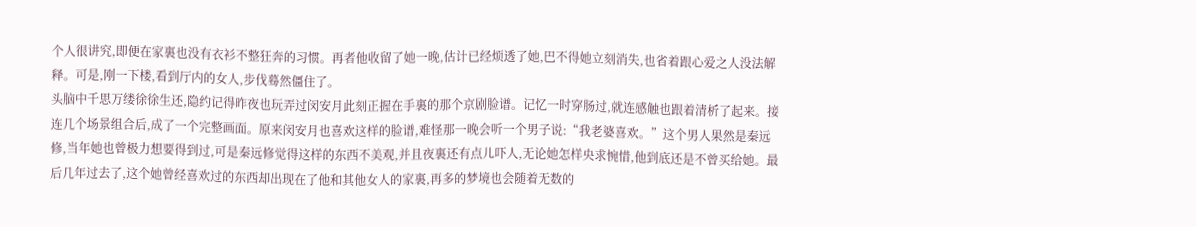个人很讲究,即便在家裏也没有衣衫不整狂奔的习惯。再者他收留了她一晚,估计已经烦透了她,巴不得她立刻消失,也省着跟心爱之人没法解释。可是,刚一下楼,看到厅内的女人,步伐蓦然僵住了。
头脑中千思万缕徐徐生还,隐约记得昨夜也玩弄过闵安月此刻正握在手裏的那个京剧脸谱。记忆一时穿肠过,就连感触也跟着清析了起来。接连几个场景组合后,成了一个完整画面。原来闵安月也喜欢这样的脸谱,难怪那一晚会听一个男子说:“我老婆喜欢。”这个男人果然是秦远修,当年她也曾极力想要得到过,可是秦远修觉得这样的东西不美观,并且夜裏还有点儿吓人,无论她怎样央求惋惜,他到底还是不曾买给她。最后几年过去了,这个她曾经喜欢过的东西却出现在了他和其他女人的家裏,再多的梦境也会随着无数的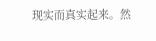现实而真实起来。然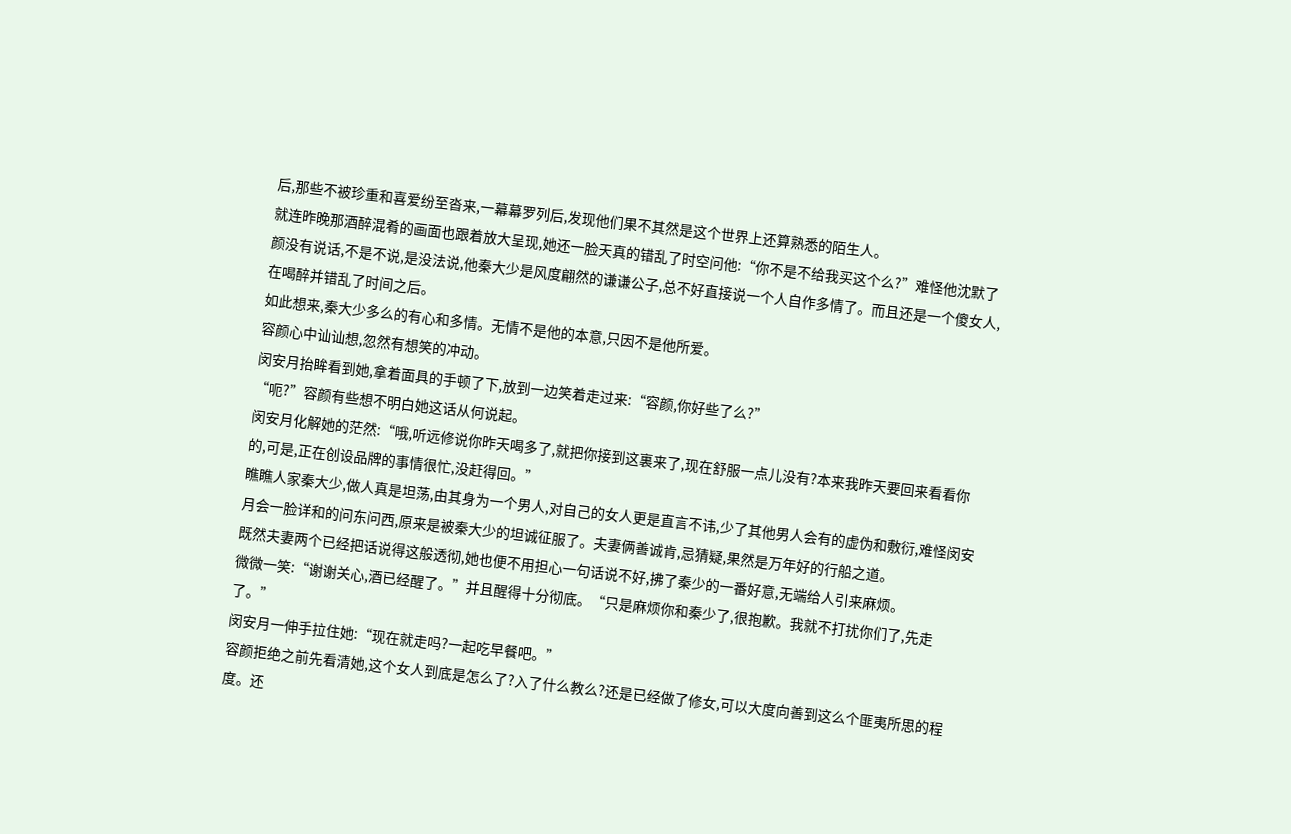后,那些不被珍重和喜爱纷至沓来,一幕幕罗列后,发现他们果不其然是这个世界上还算熟悉的陌生人。
就连昨晚那酒醉混肴的画面也跟着放大呈现,她还一脸天真的错乱了时空问他:“你不是不给我买这个么?”难怪他沈默了颜没有说话,不是不说,是没法说,他秦大少是风度翩然的谦谦公子,总不好直接说一个人自作多情了。而且还是一个傻女人,在喝醉并错乱了时间之后。
如此想来,秦大少多么的有心和多情。无情不是他的本意,只因不是他所爱。
容颜心中讪讪想,忽然有想笑的冲动。
闵安月抬眸看到她,拿着面具的手顿了下,放到一边笑着走过来:“容颜,你好些了么?”
“呃?”容颜有些想不明白她这话从何说起。
闵安月化解她的茫然:“哦,听远修说你昨天喝多了,就把你接到这裏来了,现在舒服一点儿没有?本来我昨天要回来看看你的,可是,正在创设品牌的事情很忙,没赶得回。”
瞧瞧人家秦大少,做人真是坦荡,由其身为一个男人,对自己的女人更是直言不讳,少了其他男人会有的虚伪和敷衍,难怪闵安月会一脸详和的问东问西,原来是被秦大少的坦诚征服了。夫妻俩善诚肯,忌猜疑,果然是万年好的行船之道。
既然夫妻两个已经把话说得这般透彻,她也便不用担心一句话说不好,拂了秦少的一番好意,无端给人引来麻烦。
微微一笑:“谢谢关心,酒已经醒了。”并且醒得十分彻底。“只是麻烦你和秦少了,很抱歉。我就不打扰你们了,先走了。”
闵安月一伸手拉住她:“现在就走吗?一起吃早餐吧。”
容颜拒绝之前先看清她,这个女人到底是怎么了?入了什么教么?还是已经做了修女,可以大度向善到这么个匪夷所思的程度。还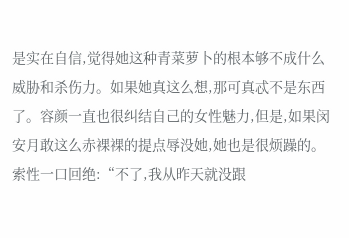是实在自信,觉得她这种青菜萝卜的根本够不成什么威胁和杀伤力。如果她真这么想,那可真忒不是东西了。容颜一直也很纠结自己的女性魅力,但是,如果闵安月敢这么赤裸裸的提点辱没她,她也是很烦躁的。
索性一口回绝:“不了,我从昨天就没跟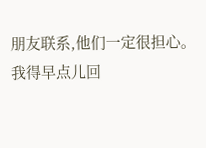朋友联系,他们一定很担心。我得早点儿回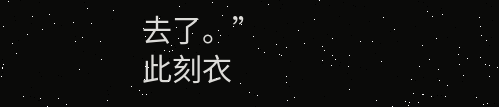去了。”
此刻衣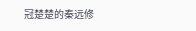冠楚楚的秦远修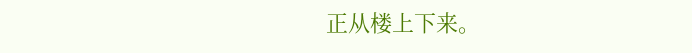正从楼上下来。